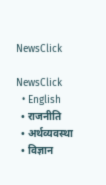NewsClick

NewsClick
  • English
  • राजनीति
  • अर्थव्यवस्था
  • विज्ञान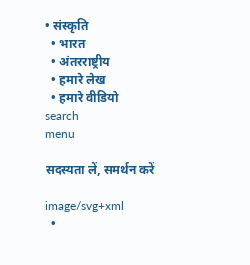• संस्कृति
  • भारत
  • अंतरराष्ट्रीय
  • हमारे लेख
  • हमारे वीडियो
search
menu

सदस्यता लें, समर्थन करें

image/svg+xml
  •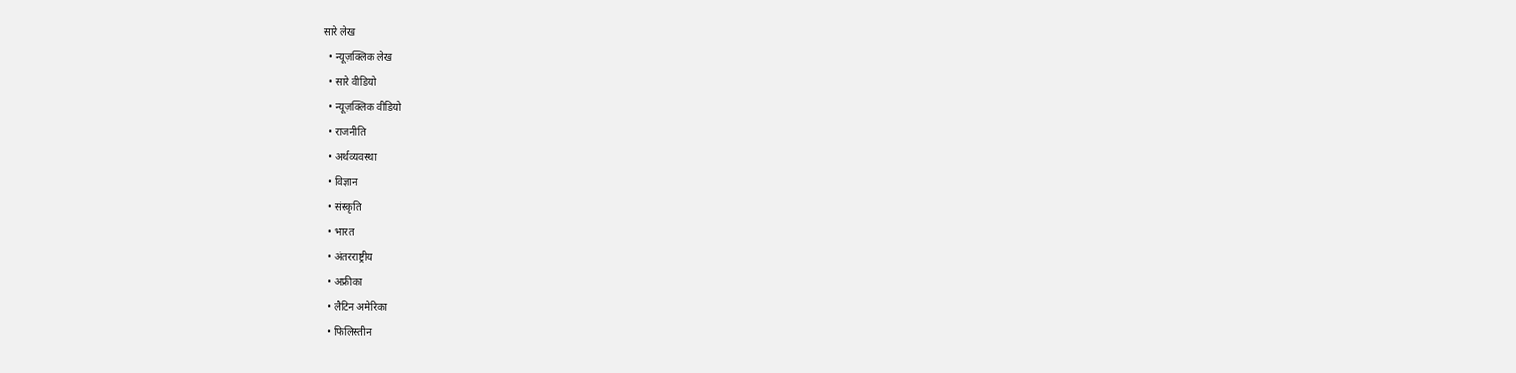सारे लेख
  • न्यूज़क्लिक लेख
  • सारे वीडियो
  • न्यूज़क्लिक वीडियो
  • राजनीति
  • अर्थव्यवस्था
  • विज्ञान
  • संस्कृति
  • भारत
  • अंतरराष्ट्रीय
  • अफ्रीका
  • लैटिन अमेरिका
  • फिलिस्तीन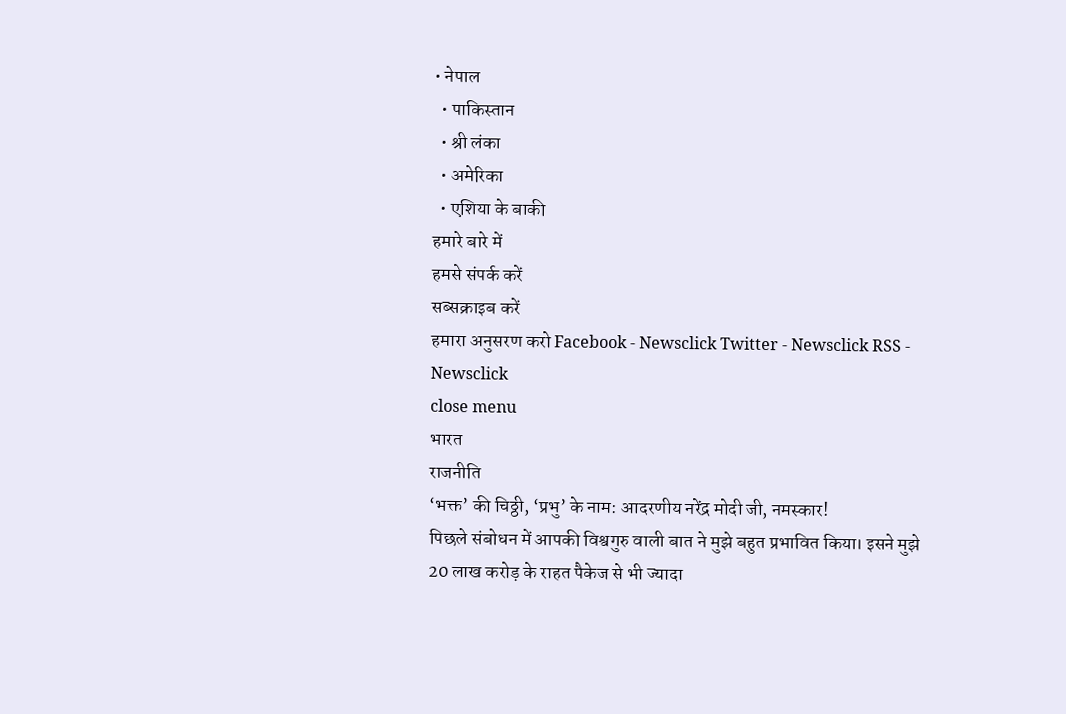• नेपाल
  • पाकिस्तान
  • श्री लंका
  • अमेरिका
  • एशिया के बाकी
हमारे बारे में
हमसे संपर्क करें
सब्सक्राइब करें
हमारा अनुसरण करो Facebook - Newsclick Twitter - Newsclick RSS - Newsclick
close menu
भारत
राजनीति
‘भक्त’ की चिठ्ठी, ‘प्रभु’ के नाम: आदरणीय नरेंद्र मोदी जी, नमस्कार!
पिछले संबोधन में आपकी विश्वगुरु वाली बात ने मुझे बहुत प्रभावित किया। इसने मुझे 20 लाख करोड़ के राहत पैकेज से भी ज्यादा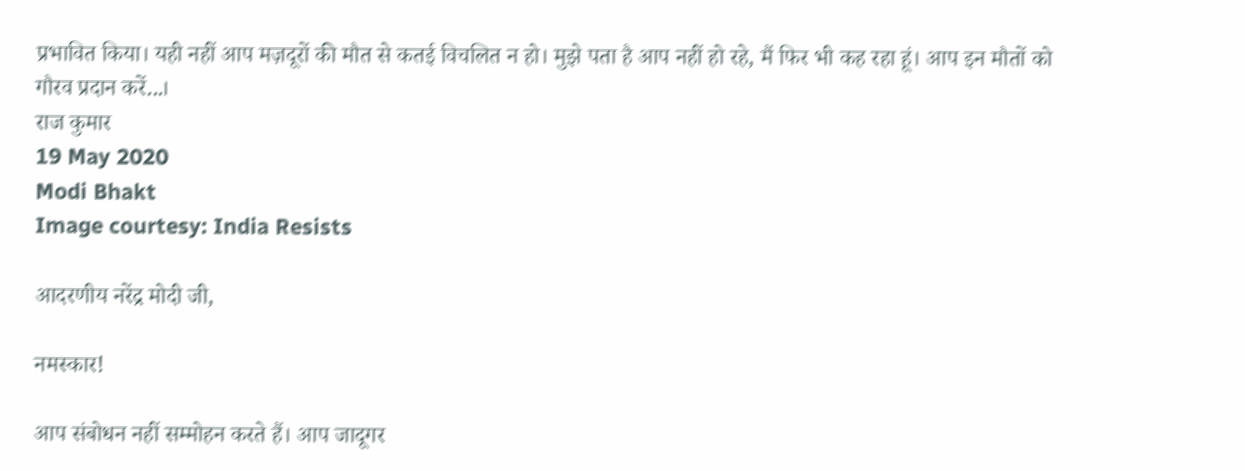प्रभावित किया। यही नहीं आप मज़दूरों की मौत से कतई विचलित न हो। मुझे पता है आप नहीं हो रहे, मैं फिर भी कह रहा हूं। आप इन मौतों को गौरव प्रदान करें...।
राज कुमार
19 May 2020
Modi Bhakt
Image courtesy: India Resists

आदरणीय नरेंद्र मोदी जी,

नमस्कार!

आप संबोधन नहीं सम्मोहन करते हैं। आप जादूगर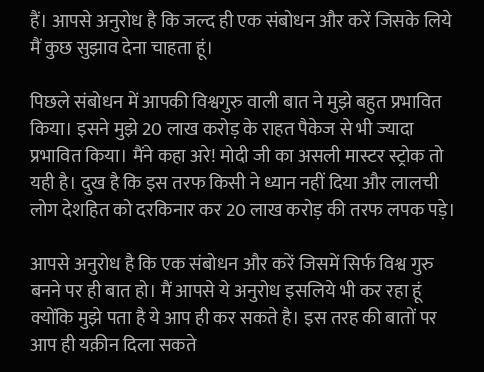हैं। आपसे अनुरोध है कि जल्द ही एक संबोधन और करें जिसके लिये मैं कुछ सुझाव देना चाहता हूं।

पिछले संबोधन में आपकी विश्वगुरु वाली बात ने मुझे बहुत प्रभावित किया। इसने मुझे 20 लाख करोड़ के राहत पैकेज से भी ज्यादा प्रभावित किया। मैंने कहा अरे! मोदी जी का असली मास्टर स्ट्रोक तो यही है। दुख है कि इस तरफ किसी ने ध्यान नहीं दिया और लालची लोग देशहित को दरकिनार कर 20 लाख करोड़ की तरफ लपक पड़े।

आपसे अनुरोध है कि एक संबोधन और करें जिसमें सिर्फ विश्व गुरु बनने पर ही बात हो। मैं आपसे ये अनुरोध इसलिये भी कर रहा हूं क्योंकि मुझे पता है ये आप ही कर सकते है। इस तरह की बातों पर आप ही यक़ीन दिला सकते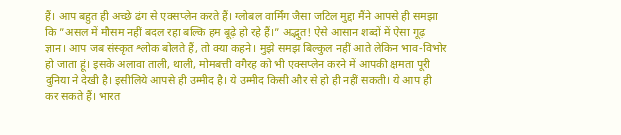हैं। आप बहुत ही अच्छे ढंग से एक्सप्लेन करते हैं। ग्लोबल वार्मिंग जैसा जटिल मुद्दा मैंने आपसे ही समझा कि ”असल में मौसम नहीं बदल रहा बल्कि हम बूढ़े हो रहे हैं।” अद्भुत! ऐसे आसान शब्दों में ऐसा गूढ़ ज्ञान। आप जब संस्कृत श्लोक बोलते हैं, तो क्या कहने। मुझे समझ बिल्कुल नहीं आते लेकिन भाव-विभोर हो जाता हूं। इसके अलावा ताली, थाली, मोमबत्ती वगैरह को भी एक्सप्लेन करने में आपकी क्षमता पूरी दुनिया ने देखी है। इसीलिये आपसे ही उम्मीद है। ये उम्मीद किसी और से हो ही नहीं सकती। ये आप ही कर सकते हैं। भारत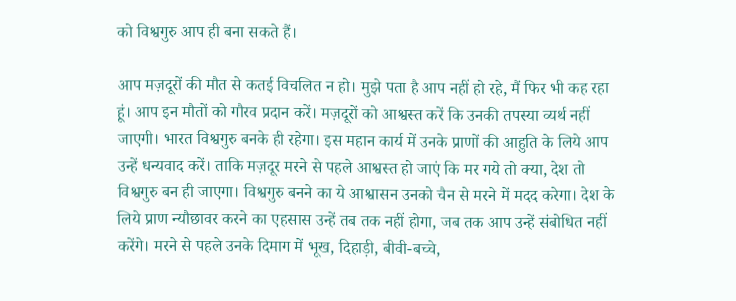को विश्वगुरु आप ही बना सकते हैं।

आप मज़दूरों की मौत से कतई विचलित न हो। मुझे पता है आप नहीं हो रहे, मैं फिर भी कह रहा हूं। आप इन मौतों को गौरव प्रदान करें। मज़दूरों को आश्वस्त करें कि उनकी तपस्या व्यर्थ नहीं जाएगी। भारत विश्वगुरु बनके ही रहेगा। इस महान कार्य में उनके प्राणों की आहुति के लिये आप उन्हें धन्यवाद करें। ताकि मज़दूर मरने से पहले आश्वस्त हो जाएं कि मर गये तो क्या, देश तो विश्वगुरु बन ही जाएगा। विश्वगुरु बनने का ये आश्वासन उनको चैन से मरने में मदद करेगा। देश के लिये प्राण न्यौछावर करने का एहसास उन्हें तब तक नहीं होगा, जब तक आप उन्हें संबोधित नहीं करेंगे। मरने से पहले उनके दिमाग में भूख, दिहाड़ी, बीवी-बच्चे,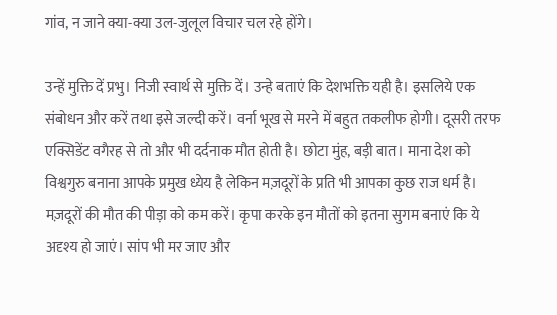गांव, न जाने क्या-क्या उल-जुलूल विचार चल रहे होंगे।

उन्हें मुक्ति दें प्रभु। निजी स्वार्थ से मुक्ति दें। उन्हे बताएं कि देशभक्ति यही है। इसलिये एक संबोधन और करें तथा इसे जल्दी करें। वर्ना भूख से मरने में बहुत तकलीफ होगी। दूसरी तरफ एक्सिडेंट वगैरह से तो और भी दर्दनाक मौत होती है। छोटा मुंह, बड़ी बात। माना देश को विश्वगुरु बनाना आपके प्रमुख ध्येय है लेकिन मज़दूरों के प्रति भी आपका कुछ राज धर्म है। मज़दूरों की मौत की पीड़ा को कम करें। कृपा करके इन मौतों को इतना सुगम बनाएं कि ये अदृश्य हो जाएं। सांप भी मर जाए और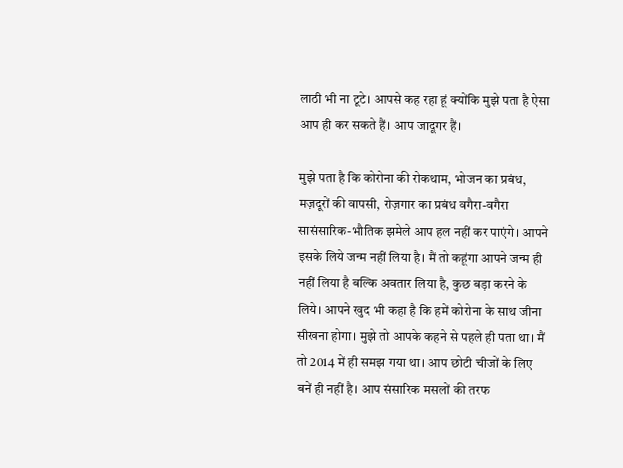लाठी भी ना टूटे। आपसे कह रहा हूं क्योंकि मुझे पता है ऐसा आप ही कर सकते हैं। आप जादूगर हैं।

मुझे पता है कि कोरोना की रोकथाम, भोजन का प्रबंध, मज़दूरों की वापसी, रोज़गार का प्रबंध वगैरा-वगैरा सासंसारिक-भौतिक झमेले आप हल नहीं कर पाएंगे। आपने इसके लिये जन्म नहीं लिया है। मैं तो कहूंगा आपने जन्म ही नहीं लिया है बल्कि अवतार लिया है, कुछ बड़ा करने के लिये। आपने खुद भी कहा है कि हमें कोरोना के साथ जीना सीखना होगा। मुझे तो आपके कहने से पहले ही पता था। मैं तो 2014 में ही समझ गया था। आप छोटी चीजों के लिए बनें ही नहीं है। आप संसारिक मसलों की तरफ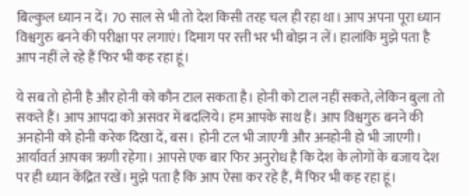बिल्कुल ध्यान न दें। 70 साल से भी तो देश किसी तरह चल ही रहा था। आप अपना पूरा ध्यान विश्वगुरु बनने की परीक्षा पर लगाएं। दिमाग पर रत्ती भर भी बोझ न लें। हालांकि मुझे पता है आप नहीं ले रहे हैं फिर भी कह रहा हूं।

ये सब तो होनी है और होनी को कौन टाल सकता है। होनी को टाल नहीं सकते, लेकिन बुला तो सकते हैं। आप आपदा को असवर में बदलिये। हम आपके साथ हैं। आप विश्वगुरु बनने की अनहोनी को होनी करेक दिखा दें, बस। होनी टल भी जाएगी और अनहोनी हो भी जाएगी। आर्यावर्त आपका ऋणी रहेगा। आपसे एक बार फिर अनुरोध है कि देश के लोगों के बजाय देश पर ही ध्यान केंद्रित रखें। मुझे पता है कि आप ऐसा कर रहे हैं, मैं फिर भी कह रहा हूं।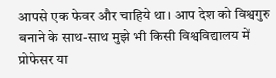आपसे एक फेवर और चाहिये था। आप देश को विश्वगुरु बनाने के साथ-साथ मुझे भी किसी विश्वविद्यालय में प्रोफेसर या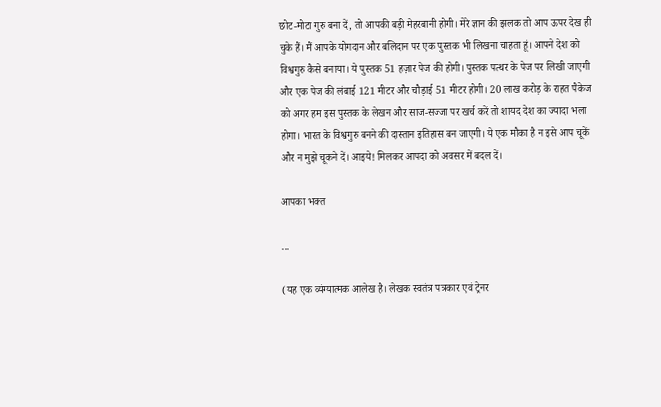छोट-मोटा गुरु बना दें, तो आपकी बड़ी मेहरबानी होगी। मेरे ज्ञान की झलक तो आप ऊपर देख ही चुके हैं। मैं आपके योगदान और बलिदान पर एक पुस्तक भी लिखना चाहता हूं। आपने देश को विश्वगुरु कैसे बनाया। ये पुस्तक 51 हज़ार पेज की होगी। पुस्तक पत्थर के पेज पर लिखी जाएगी और एक पेज की लंबाई 121 मीटर और चौड़ाई 51 मीटर होगी। 20 लाख करोड़ के राहत पैकेज को अगर हम इस पुस्तक के लेखन और साज-सज्जा पर खर्च करें तो शायद देश का ज्यादा भला होगा। भारत के विश्वगुरु बनने की दास्तान इतिहास बन जाएगी। ये एक मौका है न इसे आप चूकें और न मुझे चूकने दें। आइये! मिलकर आपदा को अवसर में बदल दें।

आपका भक्त

...

(यह एक व्यंग्यात्मक आलेख है। लेखक स्वतंत्र पत्रकार एवं ट्रेनर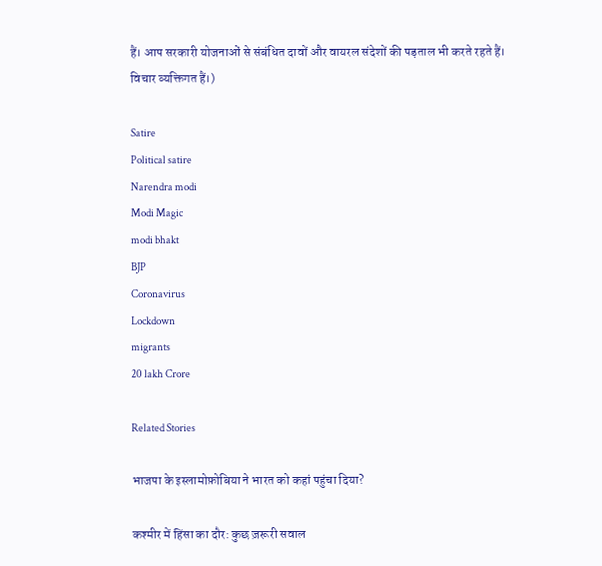हैं। आप सरकारी योजनाओं से संबंधित दावों और वायरल संदेशों की पड़ताल भी करते रहते हैं। विचार व्यक्तिगत हैं।)

Satire
Political satire
Narendra modi
Modi Magic
modi bhakt
BJP
Coronavirus
Lockdown
migrants
20 lakh Crore

Related Stories

भाजपा के इस्लामोफ़ोबिया ने भारत को कहां पहुंचा दिया?

कश्मीर में हिंसा का दौर: कुछ ज़रूरी सवाल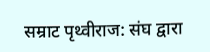सम्राट पृथ्वीराज: संघ द्वारा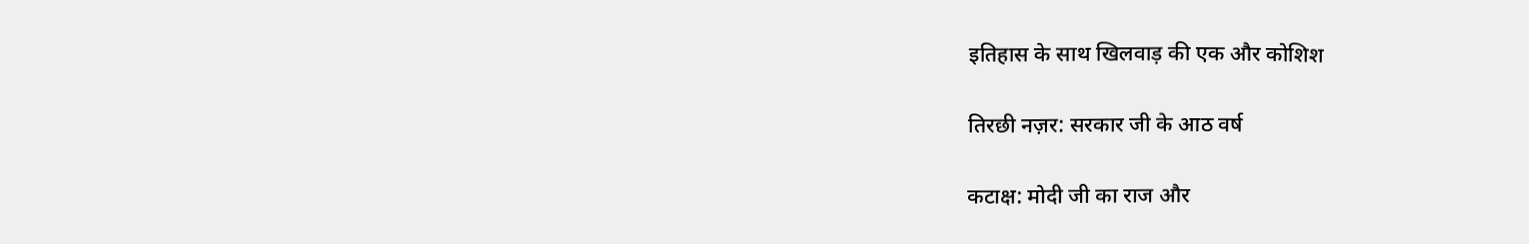इतिहास के साथ खिलवाड़ की एक और कोशिश

तिरछी नज़र: सरकार जी के आठ वर्ष

कटाक्ष: मोदी जी का राज और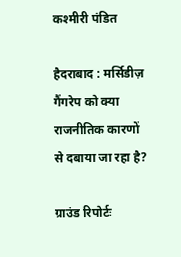कश्मीरी पंडित

हैदराबाद : मर्सिडीज़ गैंगरेप को क्या राजनीतिक कारणों से दबाया जा रहा है?

ग्राउंड रिपोर्टः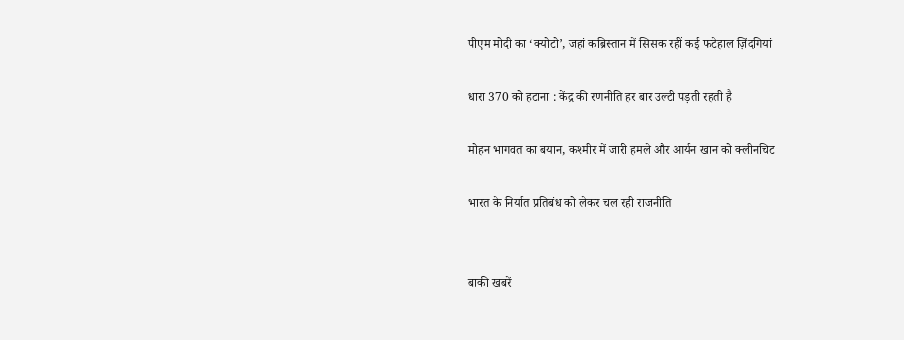पीएम मोदी का ‘क्योटो’, जहां कब्रिस्तान में सिसक रहीं कई फटेहाल ज़िंदगियां

धारा 370 को हटाना : केंद्र की रणनीति हर बार उल्टी पड़ती रहती है

मोहन भागवत का बयान, कश्मीर में जारी हमले और आर्यन खान को क्लीनचिट

भारत के निर्यात प्रतिबंध को लेकर चल रही राजनीति


बाकी खबरें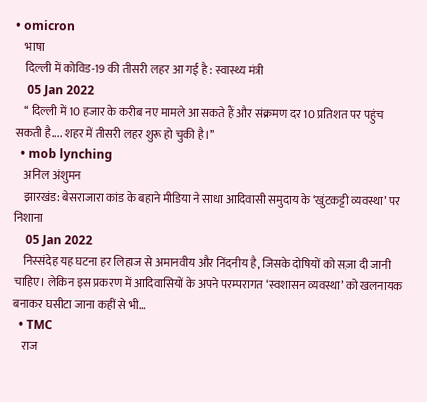• omicron
    भाषा
    दिल्ली में कोविड-19 की तीसरी लहर आ गई है : स्वास्थ्य मंत्री
    05 Jan 2022
    ‘‘ दिल्ली में 10 हजार के करीब नए मामले आ सकते हैं और संक्रमण दर 10 प्रतिशत पर पहुंच सकती है.... शहर में तीसरी लहर शुरू हो चुकी है।’’
  • mob lynching
    अनिल अंशुमन
    झारखंड: बेसराजारा कांड के बहाने मीडिया ने साधा आदिवासी समुदाय के ‘खुंटकट्टी व्यवस्था’ पर निशाना
    05 Jan 2022
    निस्संदेह यह घटना हर लिहाज से अमानवीय और निंदनीय है, जिसके दोषियों को सज़ा दी जानी चाहिए। लेकिन इस प्रकरण में आदिवासियों के अपने परम्परागत ‘स्वशासन व्यवस्था’ को खलनायक बनाकर घसीटा जाना कहीं से भी…
  • TMC
    राज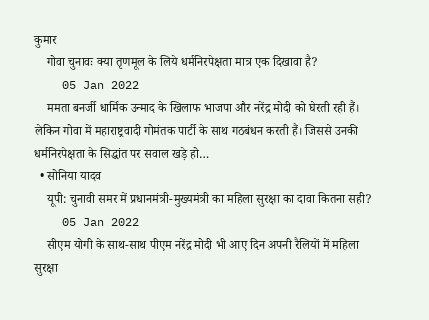कुमार
    गोवा चुनावः क्या तृणमूल के लिये धर्मनिरपेक्षता मात्र एक दिखावा है?
    05 Jan 2022
    ममता बनर्जी धार्मिक उन्माद के खिलाफ भाजपा और नरेंद्र मोदी को घेरती रही हैं। लेकिन गोवा में महाराष्ट्रवादी गोमंतक पार्टी के साथ गठबंधन करती हैं। जिससे उनकी धर्मनिरपेक्षता के सिद्धांत पर सवाल खड़े हो…
  • सोनिया यादव
    यूपी: चुनावी समर में प्रधानमंत्री-मुख्यमंत्री का महिला सुरक्षा का दावा कितना सही?
    05 Jan 2022
    सीएम योगी के साथ-साथ पीएम नरेंद्र मोदी भी आए दिन अपनी रैलियों में महिला सुरक्षा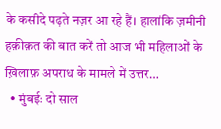के कसीदे पढ़ते नज़र आ रहे हैं। हालांकि ज़मीनी हक़ीक़त की बात करें तो आज भी महिलाओं के ख़िलाफ़ अपराध के मामले में उत्तर…
  • मुंबईः दो साल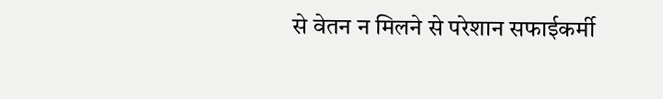से वेतन न मिलने से परेशान सफाईकर्मी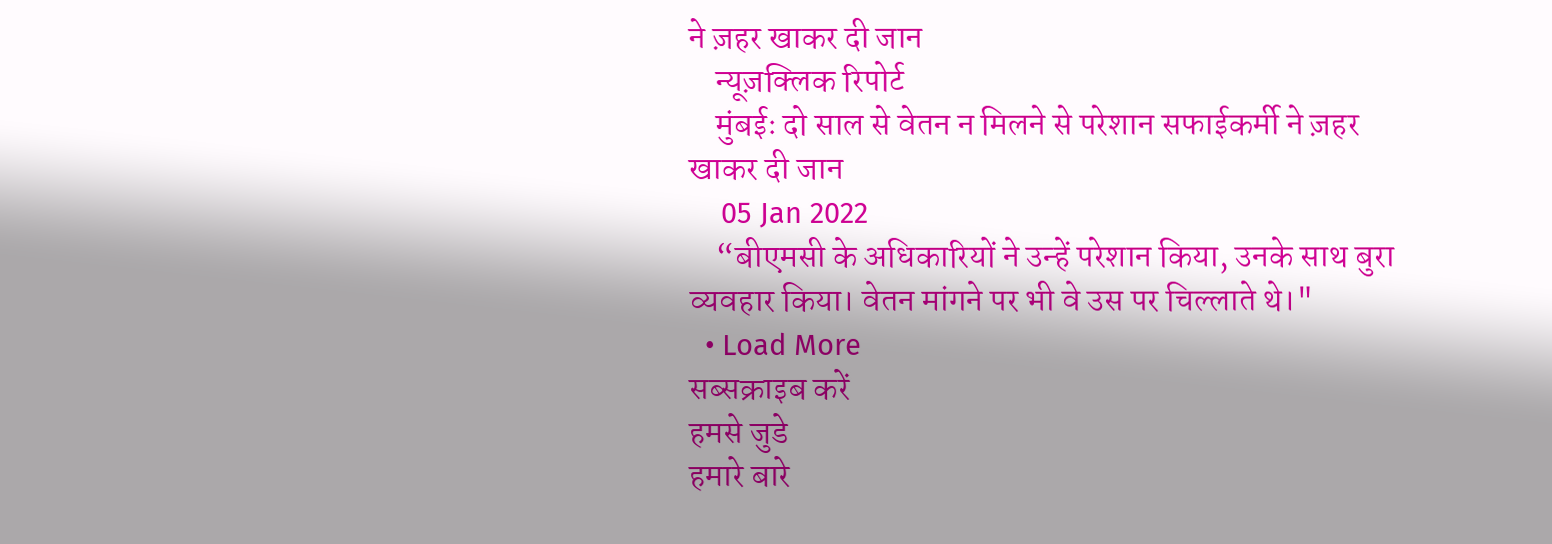ने ज़हर खाकर दी जान
    न्यूज़क्लिक रिपोर्ट
    मुंबईः दो साल से वेतन न मिलने से परेशान सफाईकर्मी ने ज़हर खाकर दी जान
    05 Jan 2022
    “बीएमसी के अधिकारियों ने उन्हें परेशान किया, उनके साथ बुरा व्यवहार किया। वेतन मांगने पर भी वे उस पर चिल्लाते थे।"
  • Load More
सब्सक्राइब करें
हमसे जुडे
हमारे बारे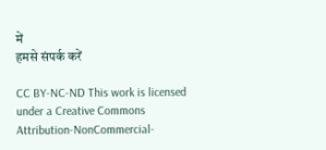में
हमसे संपर्क करें

CC BY-NC-ND This work is licensed under a Creative Commons Attribution-NonCommercial-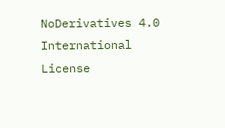NoDerivatives 4.0 International License